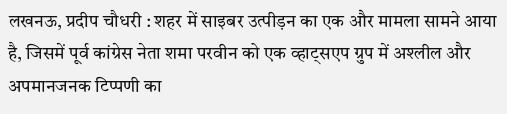लखनऊ, प्रदीप चौधरी : शहर में साइबर उत्पीड़न का एक और मामला सामने आया है, जिसमें पूर्व कांग्रेस नेता शमा परवीन को एक व्हाट्सएप ग्रुप में अश्लील और अपमानजनक टिप्पणी का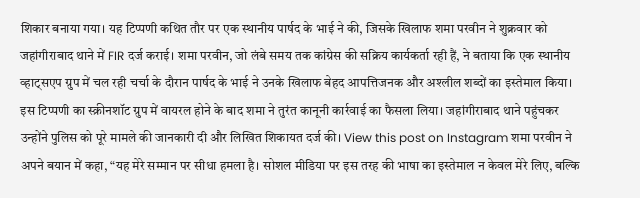शिकार बनाया गया। यह टिप्पणी कथित तौर पर एक स्थानीय पार्षद के भाई ने की, जिसके खिलाफ शमा परवीन ने शुक्रवार को जहांगीराबाद थाने में FIR दर्ज कराई। शमा परवीन, जो लंबे समय तक कांग्रेस की सक्रिय कार्यकर्ता रही हैं, ने बताया कि एक स्थानीय व्हाट्सएप ग्रुप में चल रही चर्चा के दौरान पार्षद के भाई ने उनके खिलाफ बेहद आपत्तिजनक और अश्लील शब्दों का इस्तेमाल किया। इस टिप्पणी का स्क्रीनशॉट ग्रुप में वायरल होने के बाद शमा ने तुरंत कानूनी कार्रवाई का फैसला लिया। जहांगीराबाद थाने पहुंचकर उन्होंने पुलिस को पूरे मामले की जानकारी दी और लिखित शिकायत दर्ज की। View this post on Instagram शमा परवीन ने अपने बयान में कहा, “यह मेरे सम्मान पर सीधा हमला है। सोशल मीडिया पर इस तरह की भाषा का इस्तेमाल न केवल मेरे लिए, बल्कि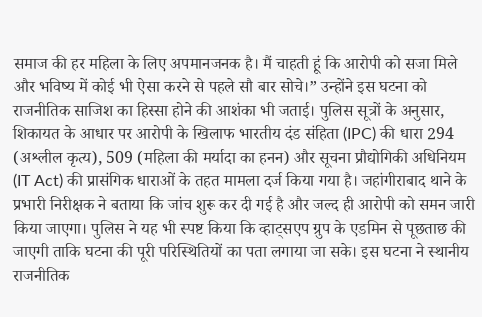समाज की हर महिला के लिए अपमानजनक है। मैं चाहती हूं कि आरोपी को सजा मिले और भविष्य में कोई भी ऐसा करने से पहले सौ बार सोचे।” उन्होंने इस घटना को राजनीतिक साजिश का हिस्सा होने की आशंका भी जताई। पुलिस सूत्रों के अनुसार, शिकायत के आधार पर आरोपी के खिलाफ भारतीय दंड संहिता (IPC) की धारा 294 (अश्लील कृत्य), 509 (महिला की मर्यादा का हनन) और सूचना प्रौद्योगिकी अधिनियम (IT Act) की प्रासंगिक धाराओं के तहत मामला दर्ज किया गया है। जहांगीराबाद थाने के प्रभारी निरीक्षक ने बताया कि जांच शुरू कर दी गई है और जल्द ही आरोपी को समन जारी किया जाएगा। पुलिस ने यह भी स्पष्ट किया कि व्हाट्सएप ग्रुप के एडमिन से पूछताछ की जाएगी ताकि घटना की पूरी परिस्थितियों का पता लगाया जा सके। इस घटना ने स्थानीय राजनीतिक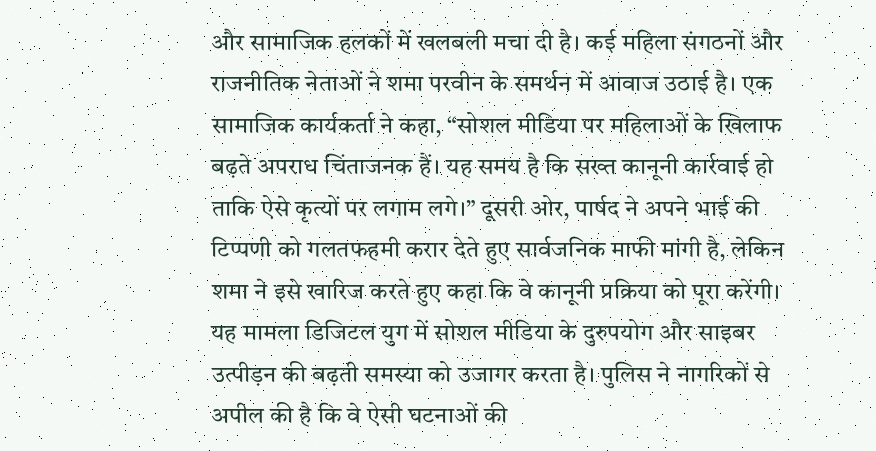और सामाजिक हलकों में खलबली मचा दी है। कई महिला संगठनों और राजनीतिक नेताओं ने शमा परवीन के समर्थन में आवाज उठाई है। एक सामाजिक कार्यकर्ता ने कहा, “सोशल मीडिया पर महिलाओं के खिलाफ बढ़ते अपराध चिंताजनक हैं। यह समय है कि सख्त कानूनी कार्रवाई हो ताकि ऐसे कृत्यों पर लगाम लगे।” दूसरी ओर, पार्षद ने अपने भाई की टिप्पणी को गलतफहमी करार देते हुए सार्वजनिक माफी मांगी है, लेकिन शमा ने इसे खारिज करते हुए कहा कि वे कानूनी प्रक्रिया को पूरा करेंगी। यह मामला डिजिटल युग में सोशल मीडिया के दुरुपयोग और साइबर उत्पीड़न की बढ़ती समस्या को उजागर करता है। पुलिस ने नागरिकों से अपील की है कि वे ऐसी घटनाओं की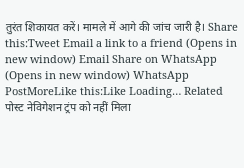तुरंत शिकायत करें। मामले में आगे की जांच जारी है। Share this:Tweet Email a link to a friend (Opens in new window) Email Share on WhatsApp (Opens in new window) WhatsApp PostMoreLike this:Like Loading… Related पोस्ट नेविगेशन ट्रंप को नहीं मिला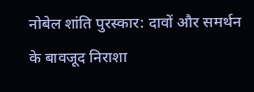नोबेल शांति पुरस्कार: दावों और समर्थन के बावजूद निराशा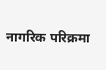नागरिक परिक्रमा